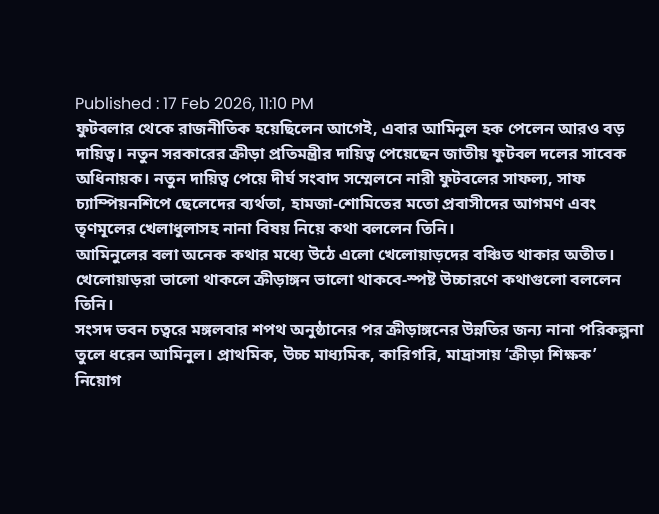Published : 17 Feb 2026, 11:10 PM
ফুটবলার থেকে রাজনীতিক হয়েছিলেন আগেই, এবার আমিনুল হক পেলেন আরও বড় দায়িত্ব। নতুন সরকারের ক্রীড়া প্রতিমন্ত্রীর দায়িত্ব পেয়েছেন জাতীয় ফুটবল দলের সাবেক অধিনায়ক। নতুন দায়িত্ব পেয়ে দীর্ঘ সংবাদ সম্মেলনে নারী ফুটবলের সাফল্য, সাফ চ্যাম্পিয়নশিপে ছেলেদের ব্যর্থতা, হামজা-শোমিতের মতো প্রবাসীদের আগমণ এবং তৃণমূলের খেলাধুলাসহ নানা বিষয় নিয়ে কথা বললেন তিনি।
আমিনুলের বলা অনেক কথার মধ্যে উঠে এলো খেলোয়াড়দের বঞ্চিত থাকার অতীত। খেলোয়াড়রা ভালো থাকলে ক্রীড়াঙ্গন ভালো থাকবে-স্পষ্ট উচ্চারণে কথাগুলো বললেন তিনি।
সংসদ ভবন চত্বরে মঙ্গলবার শপথ অনুষ্ঠানের পর ক্রীড়াঙ্গনের উন্নতির জন্য নানা পরিকল্পনা তুলে ধরেন আমিনুল। প্রাথমিক, উচ্চ মাধ্যমিক, কারিগরি, মাদ্রাসায় ‘ক্রীড়া শিক্ষক’ নিয়োগ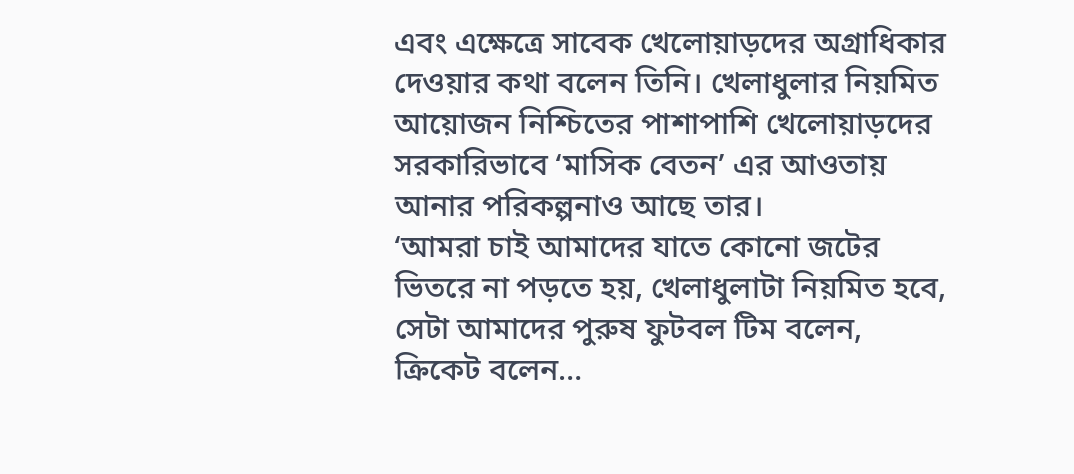এবং এক্ষেত্রে সাবেক খেলোয়াড়দের অগ্রাধিকার দেওয়ার কথা বলেন তিনি। খেলাধুলার নিয়মিত আয়োজন নিশ্চিতের পাশাপাশি খেলোয়াড়দের সরকারিভাবে ‘মাসিক বেতন’ এর আওতায় আনার পরিকল্পনাও আছে তার।
‘আমরা চাই আমাদের যাতে কোনো জটের ভিতরে না পড়তে হয়, খেলাধুলাটা নিয়মিত হবে, সেটা আমাদের পুরুষ ফুটবল টিম বলেন, ক্রিকেট বলেন…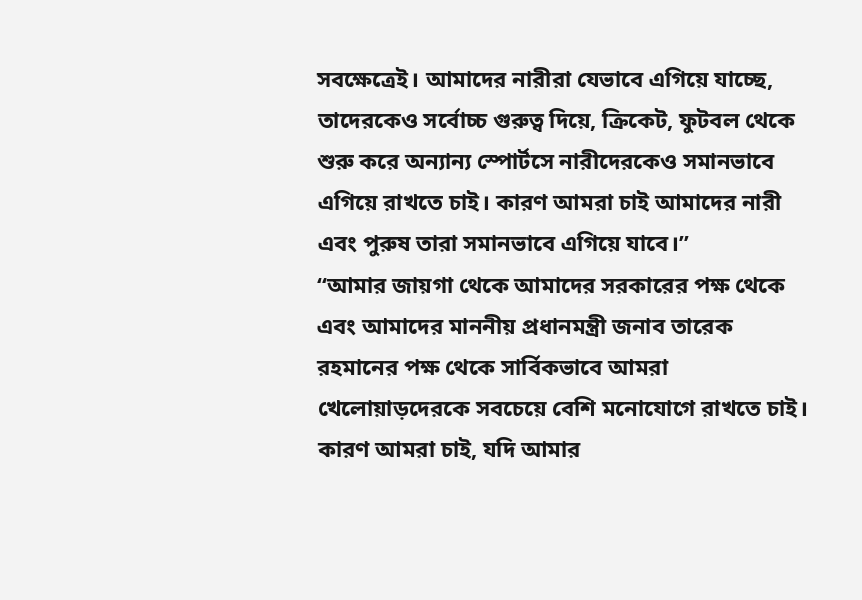সবক্ষেত্রেই। আমাদের নারীরা যেভাবে এগিয়ে যাচ্ছে, তাদেরকেও সর্বোচ্চ গুরুত্ব দিয়ে, ক্রিকেট, ফুটবল থেকে শুরু করে অন্যান্য স্পোর্টসে নারীদেরকেও সমানভাবে এগিয়ে রাখতে চাই। কারণ আমরা চাই আমাদের নারী এবং পুরুষ তারা সমানভাবে এগিয়ে যাবে।”
“আমার জায়গা থেকে আমাদের সরকারের পক্ষ থেকে এবং আমাদের মাননীয় প্রধানমন্ত্রী জনাব তারেক রহমানের পক্ষ থেকে সার্বিকভাবে আমরা খেলোয়াড়দেরকে সবচেয়ে বেশি মনোযোগে রাখতে চাই। কারণ আমরা চাই, যদি আমার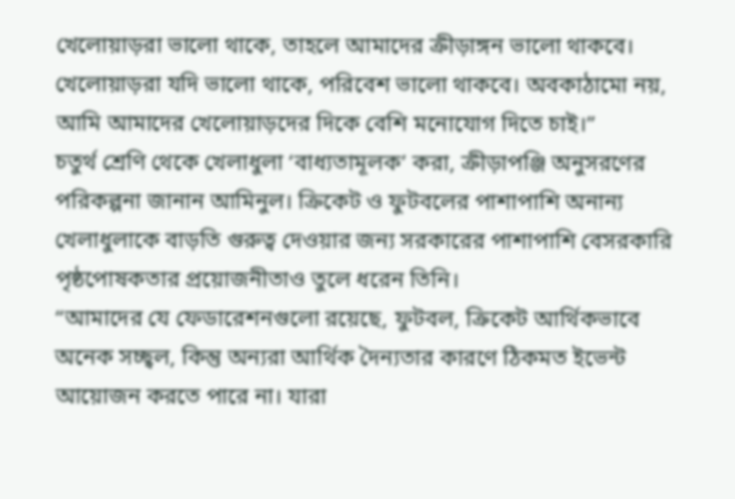খেলোয়াড়রা ভালো থাকে, তাহলে আমাদের ক্রীড়াঙ্গন ভালো থাকবে। খেলোয়াড়রা যদি ভালো থাকে, পরিবেশ ভালো থাকবে। অবকাঠামো নয়, আমি আমাদের খেলোয়াড়দের দিকে বেশি মনোযোগ দিতে চাই।”
চতুর্থ শ্রেণি থেকে খেলাধুলা ‘বাধ্যতামূলক’ করা, ক্রীড়াপঞ্জি অনুসরণের পরিকল্পনা জানান আমিনুল। ক্রিকেট ও ফুটবলের পাশাপাশি অনান্য খেলাধুলাকে বাড়তি গুরুত্ব দেওয়ার জন্য সরকারের পাশাপাশি বেসরকারি পৃষ্ঠপোষকতার প্রয়োজনীতাও তুলে ধরেন তিনি।
“আমাদের যে ফেডারেশনগুলো রয়েছে, ফুটবল, ক্রিকেট আর্থিকভাবে অনেক সচ্ছ্বল, কিন্তু অন্যরা আর্থিক দৈন্যতার কারণে ঠিকমত ইভেন্ট আয়োজন করতে পারে না। যারা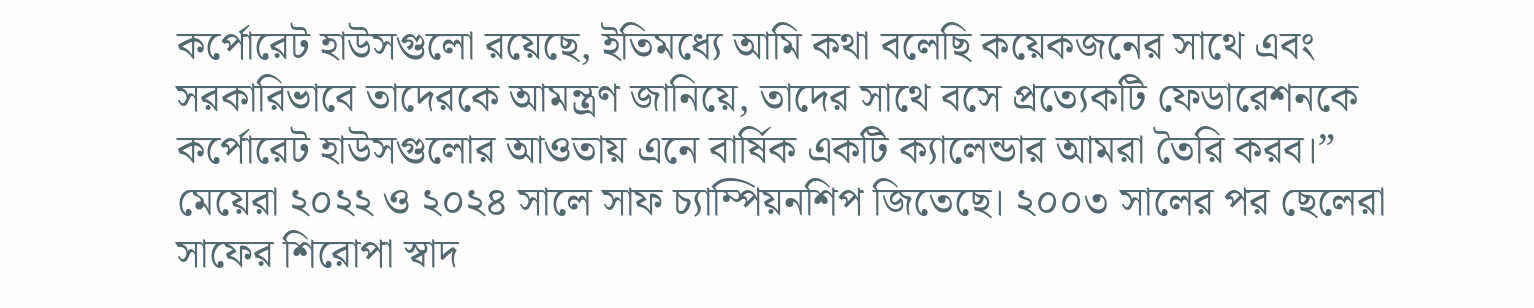কর্পোরেট হাউসগুলো রয়েছে, ইতিমধ্যে আমি কথা বলেছি কয়েকজনের সাথে এবং সরকারিভাবে তাদেরকে আমন্ত্রণ জানিয়ে, তাদের সাথে বসে প্রত্যেকটি ফেডারেশনকে কর্পোরেট হাউসগুলোর আওতায় এনে বার্ষিক একটি ক্যালেন্ডার আমরা তৈরি করব।”
মেয়েরা ২০২২ ও ২০২৪ সালে সাফ চ্যাম্পিয়নশিপ জিতেছে। ২০০৩ সালের পর ছেলেরা সাফের শিরোপা স্বাদ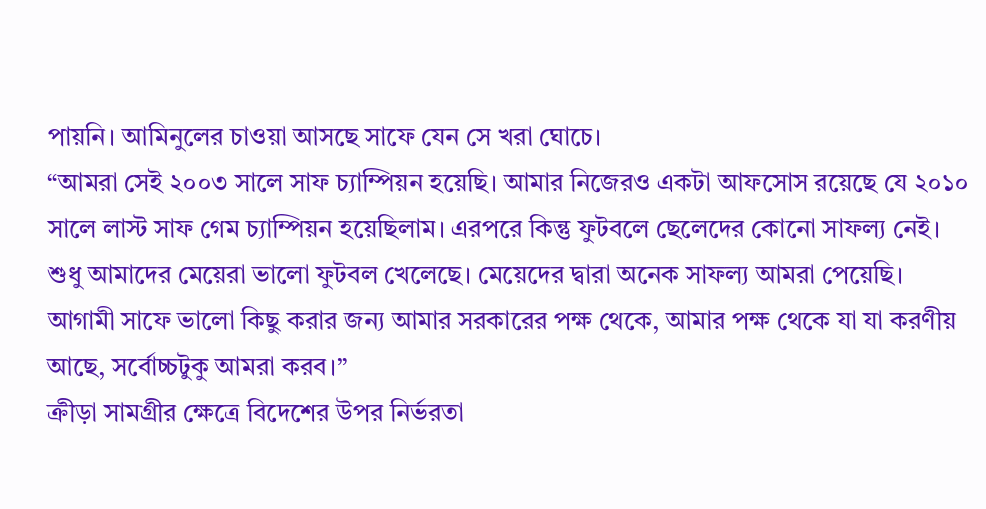পায়নি। আমিনুলের চাওয়া আসছে সাফে যেন সে খরা ঘোচে।
“আমরা সেই ২০০৩ সালে সাফ চ্যাম্পিয়ন হয়েছি। আমার নিজেরও একটা আফসোস রয়েছে যে ২০১০ সালে লাস্ট সাফ গেম চ্যাম্পিয়ন হয়েছিলাম। এরপরে কিন্তু ফুটবলে ছেলেদের কোনো সাফল্য নেই। শুধু আমাদের মেয়েরা ভালো ফুটবল খেলেছে। মেয়েদের দ্বারা অনেক সাফল্য আমরা পেয়েছি। আগামী সাফে ভালো কিছু করার জন্য আমার সরকারের পক্ষ থেকে, আমার পক্ষ থেকে যা যা করণীয় আছে, সর্বোচ্চটুকু আমরা করব।”
ক্রীড়া সামগ্রীর ক্ষেত্রে বিদেশের উপর নির্ভরতা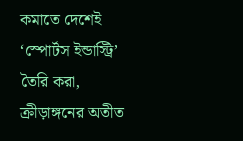কমাতে দেশেই ‘স্পোর্টস ইন্ডাস্ট্রি’ তৈরি করা, ক্রীড়াঙ্গনের অতীত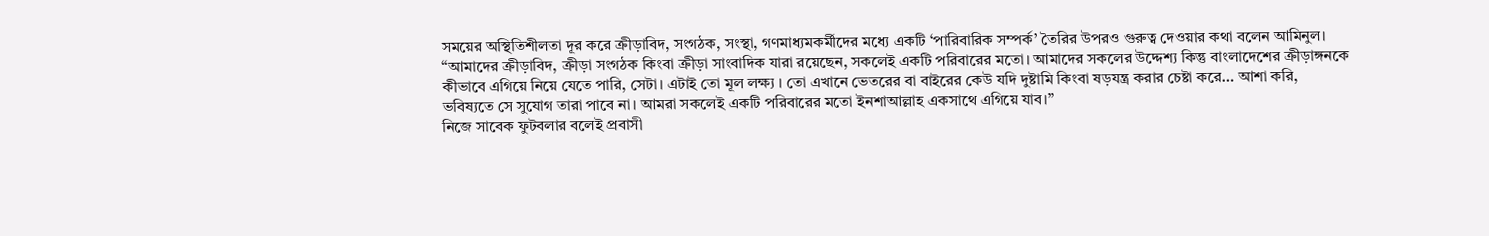সময়ের অস্থিতিশীলতা দূর করে ক্রীড়াবিদ, সংগঠক, সংস্থা, গণমাধ্যমকর্মীদের মধ্যে একটি ‘পারিবারিক সম্পর্ক’ তৈরির উপরও গুরুত্ব দেওয়ার কথা বলেন আমিনুল।
“আমাদের ক্রীড়াবিদ, ক্রীড়া সংগঠক কিংবা ক্রীড়া সাংবাদিক যারা রয়েছেন, সকলেই একটি পরিবারের মতো। আমাদের সকলের উদ্দেশ্য কিন্তু বাংলাদেশের ক্রীড়াঙ্গনকে কীভাবে এগিয়ে নিয়ে যেতে পারি, সেটা। এটাই তো মূল লক্ষ্য । তো এখানে ভেতরের বা বাইরের কেউ যদি দুষ্টামি কিংবা ষড়যন্ত্র করার চেষ্টা করে… আশা করি, ভবিষ্যতে সে সুযোগ তারা পাবে না। আমরা সকলেই একটি পরিবারের মতো ইনশাআল্লাহ একসাথে এগিয়ে যাব।”
নিজে সাবেক ফুটবলার বলেই প্রবাসী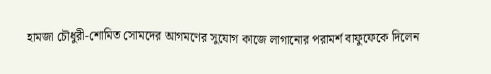হামজা চৌধুরী-শোমিত সোমদের আগমণের সুযোগ কাজে লাগানোর পরামর্শ বাফুফেকে দিলেন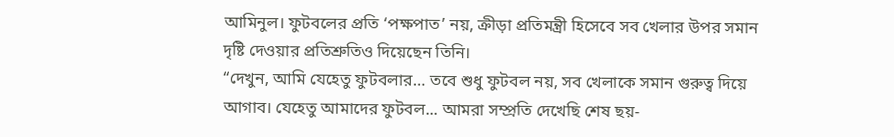আমিনুল। ফুটবলের প্রতি ‘পক্ষপাত’ নয়, ক্রীড়া প্রতিমন্ত্রী হিসেবে সব খেলার উপর সমান দৃষ্টি দেওয়ার প্রতিশ্রুতিও দিয়েছেন তিনি।
“দেখুন, আমি যেহেতু ফুটবলার… তবে শুধু ফুটবল নয়, সব খেলাকে সমান গুরুত্ব দিয়ে আগাব। যেহেতু আমাদের ফুটবল... আমরা সম্প্রতি দেখেছি শেষ ছয়-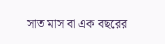সাত মাস বা এক বছরের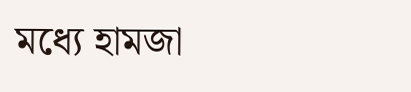মধ্যে হামজা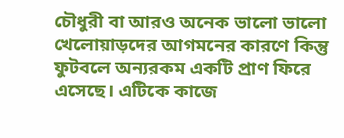চৌধুরী বা আরও অনেক ভালো ভালো খেলোয়াড়দের আগমনের কারণে কিন্তু ফুটবলে অন্যরকম একটি প্রাণ ফিরে এসেছে। এটিকে কাজে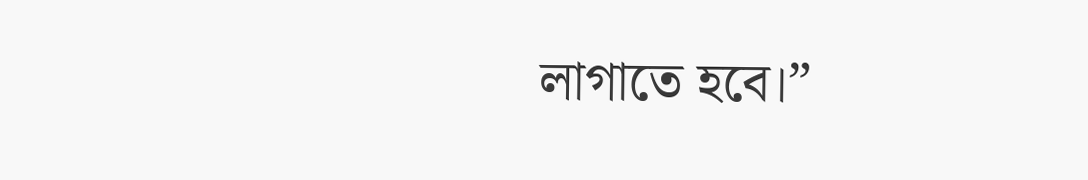লাগাতে হবে।”